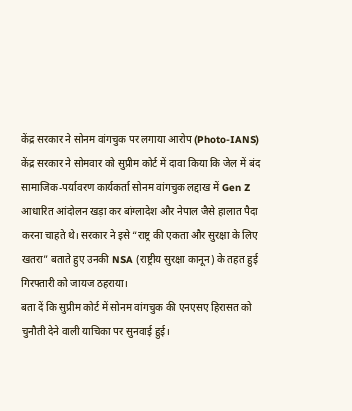केंद्र सरकार ने सोनम वांगचुक पर लगाया आरोप (Photo-IANS)
केंद्र सरकार ने सोमवार को सुप्रीम कोर्ट में दावा किया कि जेल में बंद सामाजिक-पर्यावरण कार्यकर्ता सोनम वांगचुक लद्दाख में Gen Z आधारित आंदोलन खड़ा कर बांग्लादेश और नेपाल जैसे हालात पैदा करना चाहते थे। सरकार ने इसे “राष्ट्र की एकता और सुरक्षा के लिए खतरा” बताते हुए उनकी NSA (राष्ट्रीय सुरक्षा कानून) के तहत हुई गिरफ्तारी को जायज ठहराया।
बता दें कि सुप्रीम कोर्ट में सोनम वांगचुक की एनएसए हिरासत को चुनौती देने वाली याचिका पर सुनवाई हुई।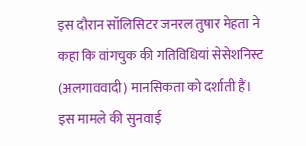इस दौरान सॉलिसिटर जनरल तुषार मेहता ने कहा कि वांगचुक की गतिविधियां सेसेशनिस्ट (अलगाववादी) मानसिकता को दर्शाती हैं। इस मामले की सुनवाई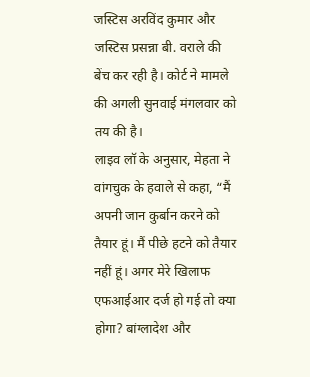जस्टिस अरविंद कुमार और जस्टिस प्रसन्ना बी. वराले की बेंच कर रही है। कोर्ट ने मामले की अगली सुनवाई मंगलवार को तय की है।
लाइव लॉ के अनुसार, मेहता ने वांगचुक के हवाले से कहा, “मैं अपनी जान कुर्बान करने को तैयार हूं। मैं पीछे हटने को तैयार नहीं हूं। अगर मेरे खिलाफ एफआईआर दर्ज हो गई तो क्या होगा? बांग्लादेश और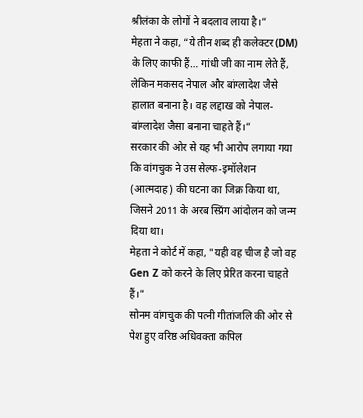श्रीलंका के लोगों ने बदलाव लाया है।”
मेहता ने कहा, “ये तीन शब्द ही कलेक्टर (DM) के लिए काफी हैं… गांधी जी का नाम लेते हैं, लेकिन मकसद नेपाल और बांग्लादेश जैसे हालात बनाना है। वह लद्दाख को नेपाल-बांग्लादेश जैसा बनाना चाहते हैं।”
सरकार की ओर से यह भी आरोप लगाया गया कि वांगचुक ने उस सेल्फ-इमॉलेशन (आत्मदाह) की घटना का जिक्र किया था, जिसने 2011 के अरब स्प्रिंग आंदोलन को जन्म दिया था।
मेहता ने कोर्ट में कहा, "यही वह चीज है जो वह Gen Z को करने के लिए प्रेरित करना चाहते हैं।"
सोनम वांगचुक की पत्नी गीतांजलि की ओर से पेश हुए वरिष्ठ अधिवक्ता कपिल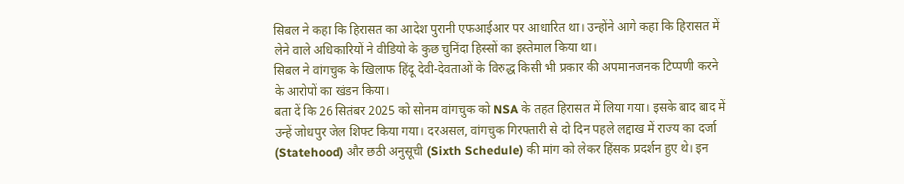सिबल ने कहा कि हिरासत का आदेश पुरानी एफआईआर पर आधारित था। उन्होंने आगे कहा कि हिरासत में लेने वाले अधिकारियों ने वीडियो के कुछ चुनिंदा हिस्सों का इस्तेमाल किया था।
सिबल ने वांगचुक के खिलाफ हिंदू देवी-देवताओं के विरुद्ध किसी भी प्रकार की अपमानजनक टिप्पणी करने के आरोपों का खंडन किया।
बता दें कि 26 सितंबर 2025 को सोनम वांगचुक को NSA के तहत हिरासत में लिया गया। इसके बाद बाद में उन्हें जोधपुर जेल शिफ्ट किया गया। दरअसल, वांगचुक गिरफ्तारी से दो दिन पहले लद्दाख में राज्य का दर्जा (Statehood) और छठी अनुसूची (Sixth Schedule) की मांग को लेकर हिंसक प्रदर्शन हुए थे। इन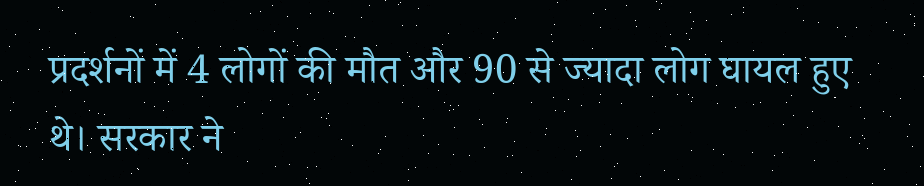प्रदर्शनों में 4 लोगों की मौत और 90 से ज्यादा लोग घायल हुए थे। सरकार ने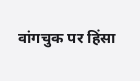वांगचुक पर हिंसा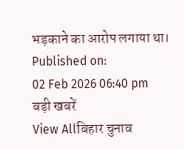भड़काने का आरोप लगाया था।
Published on:
02 Feb 2026 06:40 pm
बड़ी खबरें
View Allबिहार चुनाव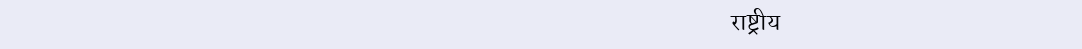राष्ट्रीय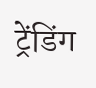ट्रेंडिंग